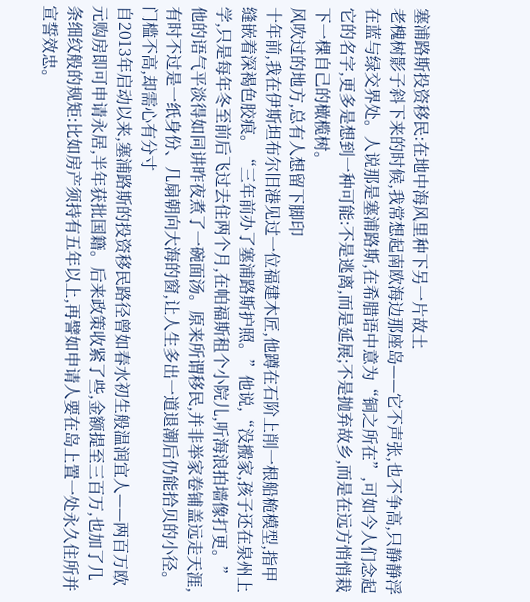塞浦路斯投资移民:在地中海风里种下另一片故土
老槐树影子斜下来的时候,我常想起南欧海边那座岛——它不声张,也不争高,只静静浮在蓝与绿交界处。人说那是塞浦路斯,在希腊语中意为“铜之所在”,可如今人们念起它的名字,更多是想到一种可能:不是逃离,而是延展;不是抛弃故乡,而是在远方悄悄栽下一棵自己的橄榄树。
风吹过的地方,总有人想留下脚印
十年前,我在伊斯坦布尔旧港见过一位福建木匠,他蹲在石阶上削一根船桅模型,指甲缝嵌着深褐色胶痕。“三年前办了塞浦路斯护照。”他说,“没搬家,孩子还在泉州上学,只是每年冬至前后飞过去住两个月,在帕福斯租个小院儿,听海浪拍墙像打更。”他的语气平淡得如同讲昨夜煮了一碗面汤。原来所谓移民,并非举家卷铺盖远走天涯,有时不过是一纸身份、几扇朝向大海的窗,让人生多出一道退潮后仍能拾贝的小径。
门槛不高,却需心有分寸
自2013年启动以来,塞浦路斯的投资移民路径曾如春水初生般温润宜人——两百万欧元购房即可申请永居,半年获批国籍。后来政策收紧了些,金额提至三百万,也加了几条细纹般的规矩:比如房产须持有五年以上,再譬如申请人要在岛上置一处永久住所并宣誓效忠。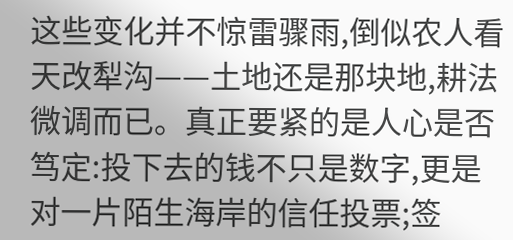这些变化并不惊雷骤雨,倒似农人看天改犁沟——土地还是那块地,耕法微调而已。真正要紧的是人心是否笃定:投下去的钱不只是数字,更是对一片陌生海岸的信任投票;签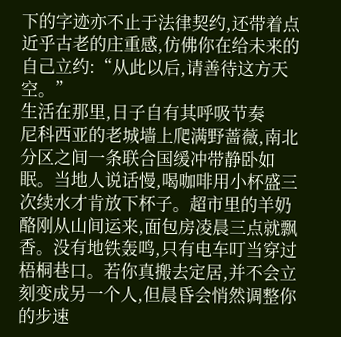下的字迹亦不止于法律契约,还带着点近乎古老的庄重感,仿佛你在给未来的自己立约:“从此以后,请善待这方天空。”
生活在那里,日子自有其呼吸节奏
尼科西亚的老城墙上爬满野蔷薇,南北分区之间一条联合国缓冲带静卧如眠。当地人说话慢,喝咖啡用小杯盛三次续水才肯放下杯子。超市里的羊奶酪刚从山间运来,面包房凌晨三点就飘香。没有地铁轰鸣,只有电车叮当穿过梧桐巷口。若你真搬去定居,并不会立刻变成另一个人,但晨昏会悄然调整你的步速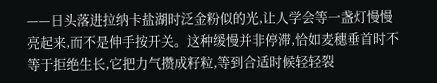——日头落进拉纳卡盐湖时泛金粉似的光,让人学会等一盏灯慢慢亮起来,而不是伸手按开关。这种缓慢并非停滞,恰如麦穗垂首时不等于拒绝生长,它把力气攒成籽粒,等到合适时候轻轻裂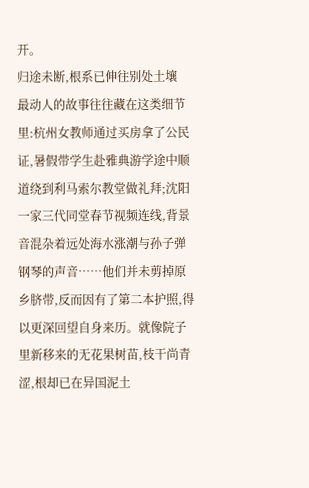开。
归途未断,根系已伸往别处土壤
最动人的故事往往藏在这类细节里:杭州女教师通过买房拿了公民证,暑假带学生赴雅典游学途中顺道绕到利马索尔教堂做礼拜;沈阳一家三代同堂春节视频连线,背景音混杂着远处海水涨潮与孙子弹钢琴的声音……他们并未剪掉原乡脐带,反而因有了第二本护照,得以更深回望自身来历。就像院子里新移来的无花果树苗,枝干尚青涩,根却已在异国泥土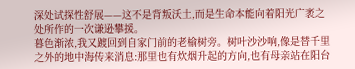深处试探性舒展——这不是背叛沃土,而是生命本能向着阳光广袤之处所作的一次谦逊攀援。
暮色渐浓,我又踱回到自家门前的老榆树旁。树叶沙沙响,像是替千里之外的地中海传来消息:那里也有炊烟升起的方向,也有母亲站在阳台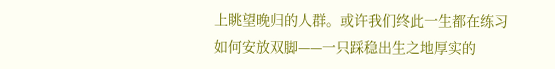上眺望晚归的人群。或许我们终此一生都在练习如何安放双脚——一只踩稳出生之地厚实的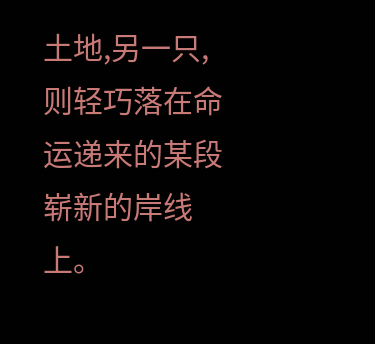土地,另一只,则轻巧落在命运递来的某段崭新的岸线上。